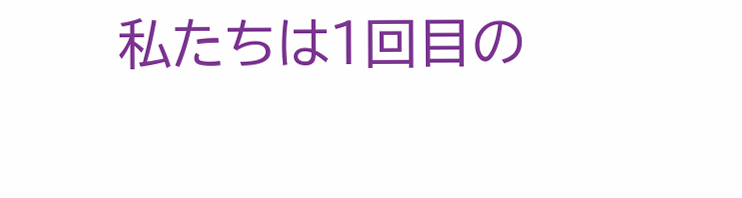私たちは1回目の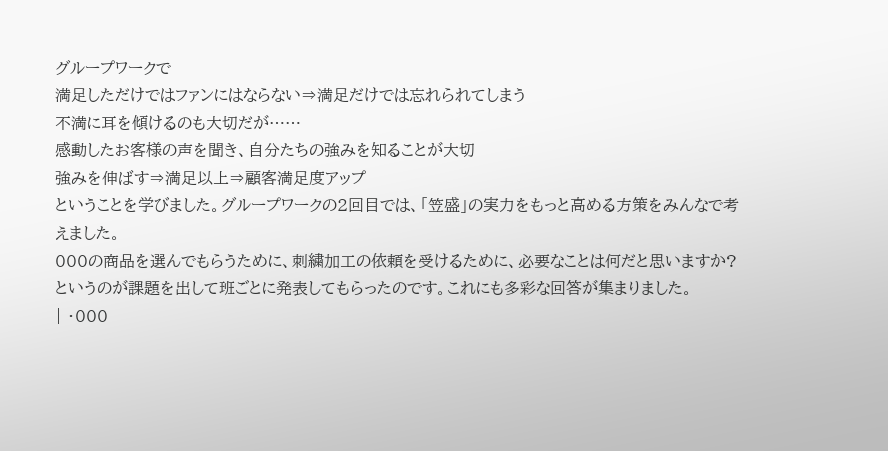グループワークで
満足しただけではファンにはならない⇒満足だけでは忘れられてしまう
不満に耳を傾けるのも大切だが……
感動したお客様の声を聞き、自分たちの強みを知ることが大切
強みを伸ばす⇒満足以上⇒顧客満足度アップ
ということを学びました。グループワークの2回目では、「笠盛」の実力をもっと高める方策をみんなで考えました。
000の商品を選んでもらうために、刺繍加工の依頼を受けるために、必要なことは何だと思いますか?
というのが課題を出して班ごとに発表してもらったのです。これにも多彩な回答が集まりました。
| ・000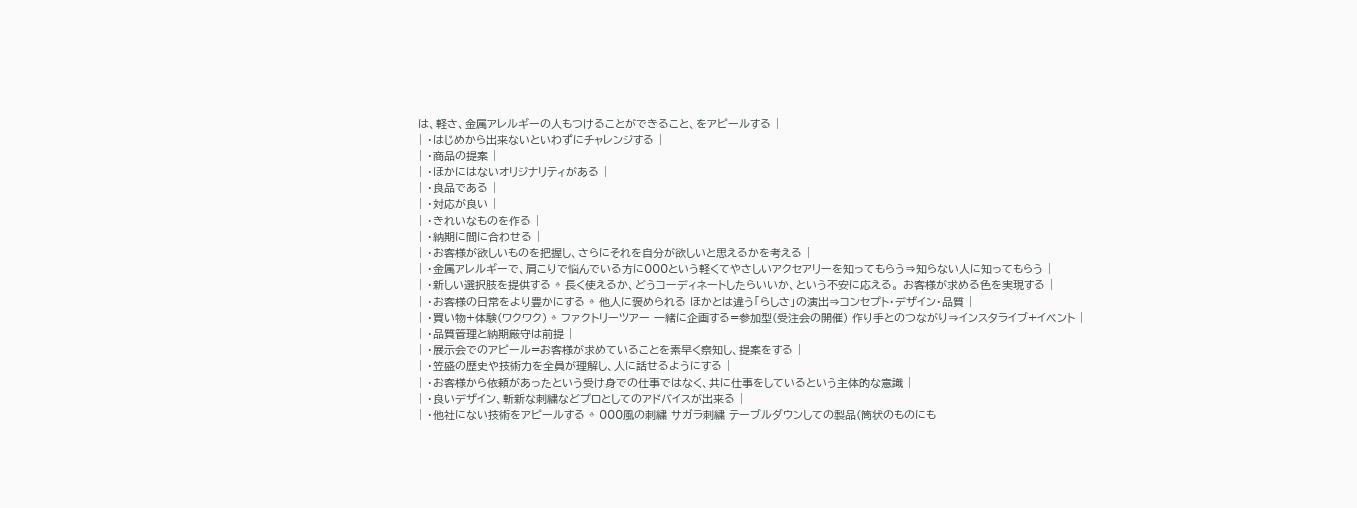は、軽さ、金属アレルギーの人もつけることができること、をアピールする |
| ・はじめから出来ないといわずにチャレンジする |
| ・商品の提案 |
| ・ほかにはないオリジナリティがある |
| ・良品である |
| ・対応が良い |
| ・きれいなものを作る |
| ・納期に間に合わせる |
| ・お客様が欲しいものを把握し、さらにそれを自分が欲しいと思えるかを考える |
| ・金属アレルギーで、肩こりで悩んでいる方に000という軽くてやさしいアクセアリーを知ってもらう⇒知らない人に知ってもらう |
| ・新しい選択肢を提供する ⇩ 長く使えるか、どうコーディネートしたらいいか、という不安に応える。 お客様が求める色を実現する |
| ・お客様の日常をより豊かにする ⇩ 他人に褒められる ほかとは違う「らしさ」の演出⇒コンセプト・デザイン・品質 |
| ・買い物+体験(ワクワク) ⇩ ファクトリーツアー 一緒に企画する=参加型(受注会の開催) 作り手とのつながり⇒インスタライブ+イベント |
| ・品質管理と納期厳守は前提 |
| ・展示会でのアピール=お客様が求めていることを素早く察知し、提案をする |
| ・笠盛の歴史や技術力を全員が理解し、人に話せるようにする |
| ・お客様から依頼があったという受け身での仕事ではなく、共に仕事をしているという主体的な意識 |
| ・良いデザイン、斬新な刺繍などプロとしてのアドバイスが出来る |
| ・他社にない技術をアピールする ⇩ 000風の刺繍 サガラ刺繍 テーブルダウンしての製品(筒状のものにも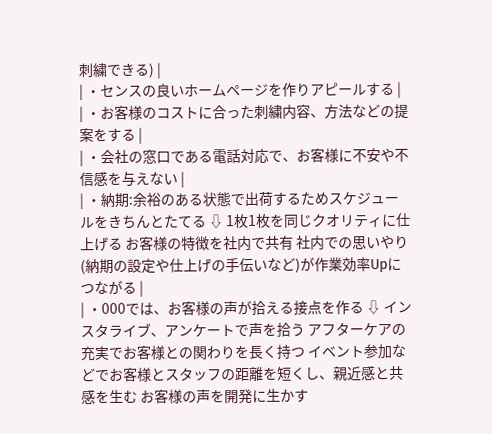刺繍できる) |
| ・センスの良いホームページを作りアピールする |
| ・お客様のコストに合った刺繍内容、方法などの提案をする |
| ・会社の窓口である電話対応で、お客様に不安や不信感を与えない |
| ・納期:余裕のある状態で出荷するためスケジュールをきちんとたてる ⇩ 1枚1枚を同じクオリティに仕上げる お客様の特徴を社内で共有 社内での思いやり(納期の設定や仕上げの手伝いなど)が作業効率Upにつながる |
| ・000では、お客様の声が拾える接点を作る ⇩ インスタライブ、アンケートで声を拾う アフターケアの充実でお客様との関わりを長く持つ イベント参加などでお客様とスタッフの距離を短くし、親近感と共感を生む お客様の声を開発に生かす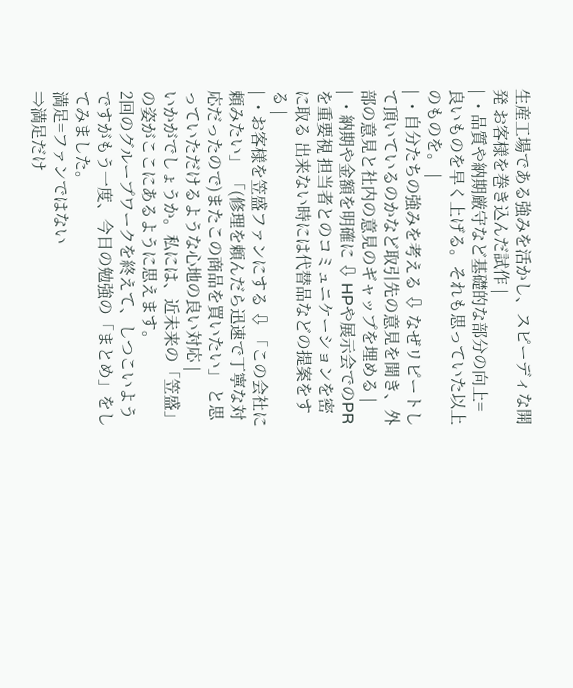生産工場である強みを活かし、スピーディな開発 お客様を巻き込んだ試作 |
| ・品質や納期厳守など基礎的な部分の向上=良いものを早く上げる。それも思っていた以上のものを。 |
| ・自分たちの強みを考える ⇩ なぜリピートして頂いているのかなど取引先の意見を聞き、外部の意見と社内の意見のギャップを埋める |
| ・納期や金額を明確に ⇩ HPや展示会でのPRを重要視 担当者とのコミュニケーションを密に取る 出来ない時には代替品などの提案をする |
| ・お客様を笠盛ファンにする ⇩ 「この会社に頼みたい」 「(修理を頼んだら迅速で丁寧な対応だったので)またこの商品を買いたい」 と思っていただけるような心地の良い対応 |
いかがでしょうか。私には、近未来の「笠盛」の姿がここにあるように思えます。
2回のグループワークを終えて、しつこいようですがもう一度、今日の勉強の「まとめ」をしてみました。
満足=ファンではない
⇒満足だけ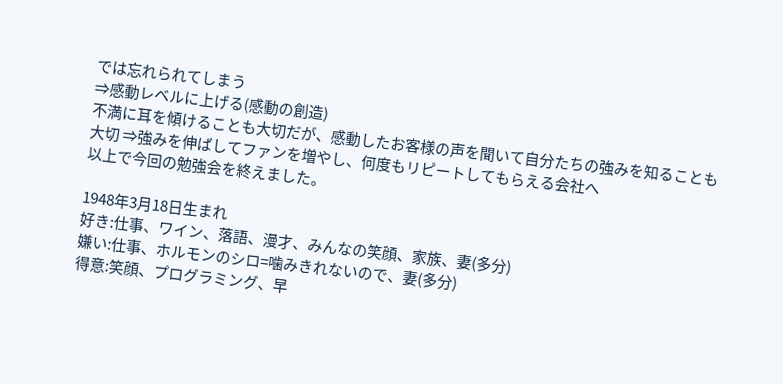では忘れられてしまう
⇒感動レベルに上げる(感動の創造)
不満に耳を傾けることも大切だが、感動したお客様の声を聞いて自分たちの強みを知ることも大切 ⇒強みを伸ばしてファンを増やし、何度もリピートしてもらえる会社へ
以上で今回の勉強会を終えました。

1948年3月18日生まれ
好き:仕事、ワイン、落語、漫才、みんなの笑顔、家族、妻(多分)
嫌い:仕事、ホルモンのシロ=噛みきれないので、妻(多分)
得意:笑顔、プログラミング、早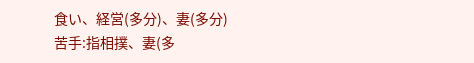食い、経営(多分)、妻(多分)
苦手:指相撲、妻(多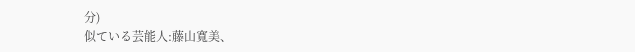分)
似ている芸能人:藤山寬美、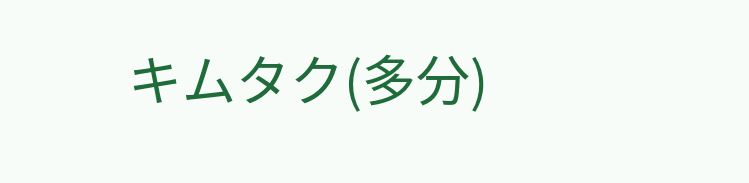キムタク(多分)